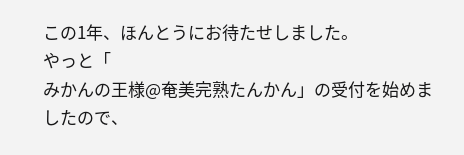この1年、ほんとうにお待たせしました。
やっと「
みかんの王様@奄美完熟たんかん」の受付を始めましたので、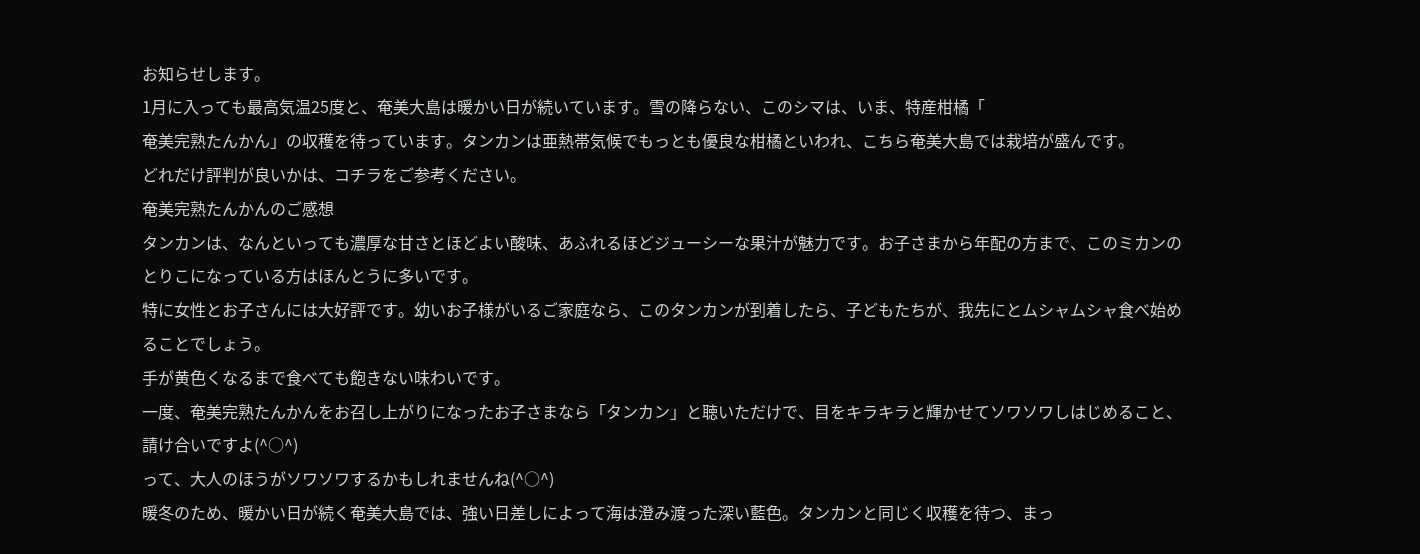お知らせします。
1月に入っても最高気温25度と、奄美大島は暖かい日が続いています。雪の降らない、このシマは、いま、特産柑橘「
奄美完熟たんかん」の収穫を待っています。タンカンは亜熱帯気候でもっとも優良な柑橘といわれ、こちら奄美大島では栽培が盛んです。
どれだけ評判が良いかは、コチラをご参考ください。
奄美完熟たんかんのご感想
タンカンは、なんといっても濃厚な甘さとほどよい酸味、あふれるほどジューシーな果汁が魅力です。お子さまから年配の方まで、このミカンのとりこになっている方はほんとうに多いです。
特に女性とお子さんには大好評です。幼いお子様がいるご家庭なら、このタンカンが到着したら、子どもたちが、我先にとムシャムシャ食べ始めることでしょう。
手が黄色くなるまで食べても飽きない味わいです。
一度、奄美完熟たんかんをお召し上がりになったお子さまなら「タンカン」と聴いただけで、目をキラキラと輝かせてソワソワしはじめること、請け合いですよ(^○^)
って、大人のほうがソワソワするかもしれませんね(^○^)
暖冬のため、暖かい日が続く奄美大島では、強い日差しによって海は澄み渡った深い藍色。タンカンと同じく収穫を待つ、まっ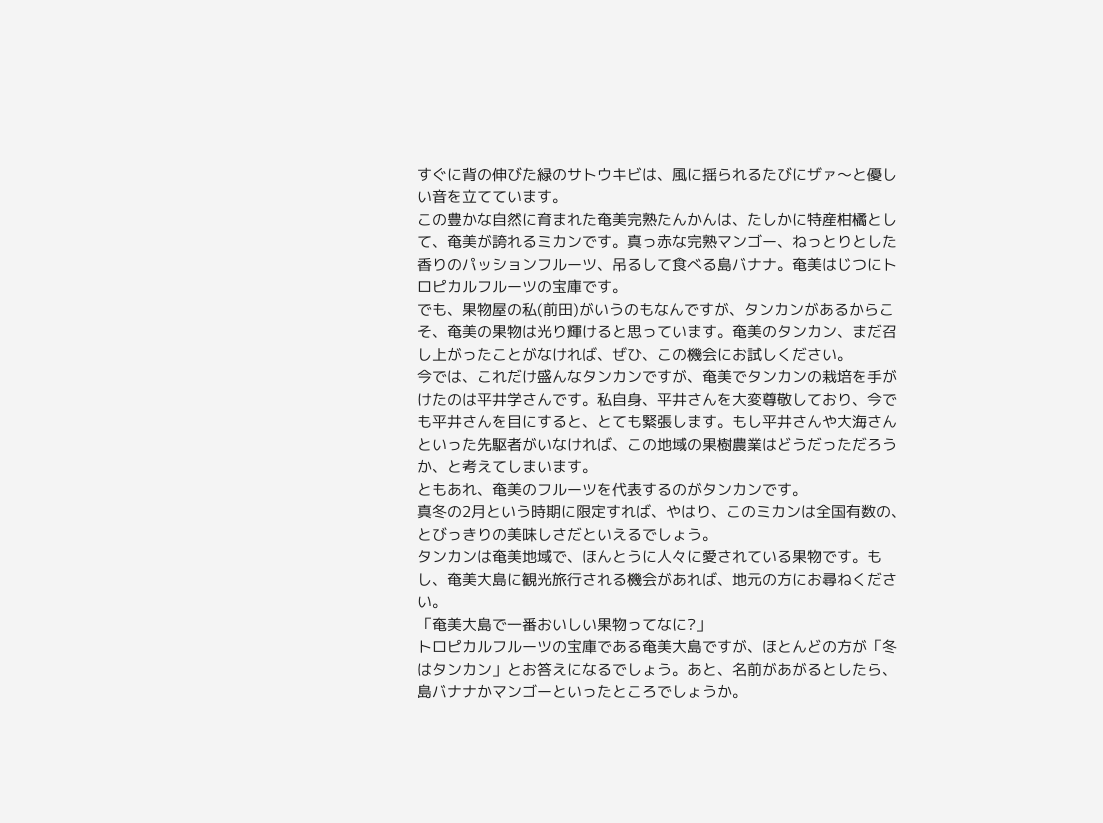すぐに背の伸びた緑のサトウキビは、風に揺られるたびにザァ〜と優しい音を立てています。
この豊かな自然に育まれた奄美完熟たんかんは、たしかに特産柑橘として、奄美が誇れるミカンです。真っ赤な完熟マンゴー、ねっとりとした香りのパッションフルーツ、吊るして食べる島バナナ。奄美はじつにトロピカルフルーツの宝庫です。
でも、果物屋の私(前田)がいうのもなんですが、タンカンがあるからこそ、奄美の果物は光り輝けると思っています。奄美のタンカン、まだ召し上がったことがなければ、ぜひ、この機会にお試しください。
今では、これだけ盛んなタンカンですが、奄美でタンカンの栽培を手がけたのは平井学さんです。私自身、平井さんを大変尊敬しており、今でも平井さんを目にすると、とても緊張します。もし平井さんや大海さんといった先駆者がいなければ、この地域の果樹農業はどうだっただろうか、と考えてしまいます。
ともあれ、奄美のフルーツを代表するのがタンカンです。
真冬の2月という時期に限定すれば、やはり、このミカンは全国有数の、とびっきりの美味しさだといえるでしょう。
タンカンは奄美地域で、ほんとうに人々に愛されている果物です。もし、奄美大島に観光旅行される機会があれば、地元の方にお尋ねください。
「奄美大島で一番おいしい果物ってなに?」
トロピカルフルーツの宝庫である奄美大島ですが、ほとんどの方が「冬はタンカン」とお答えになるでしょう。あと、名前があがるとしたら、島バナナかマンゴーといったところでしょうか。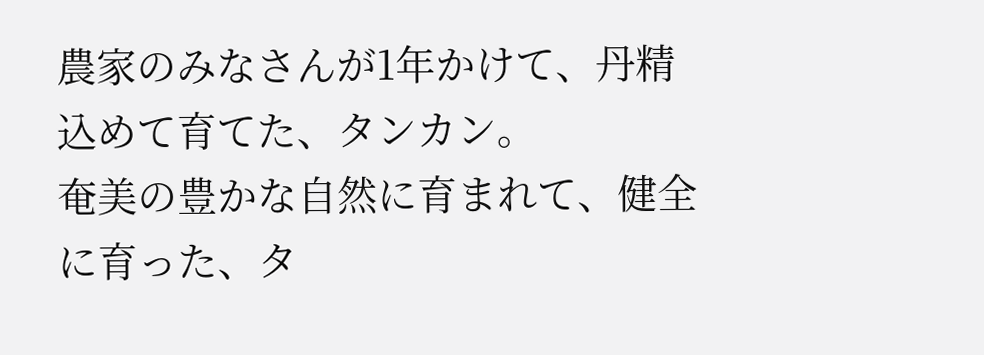農家のみなさんが1年かけて、丹精込めて育てた、タンカン。
奄美の豊かな自然に育まれて、健全に育った、タ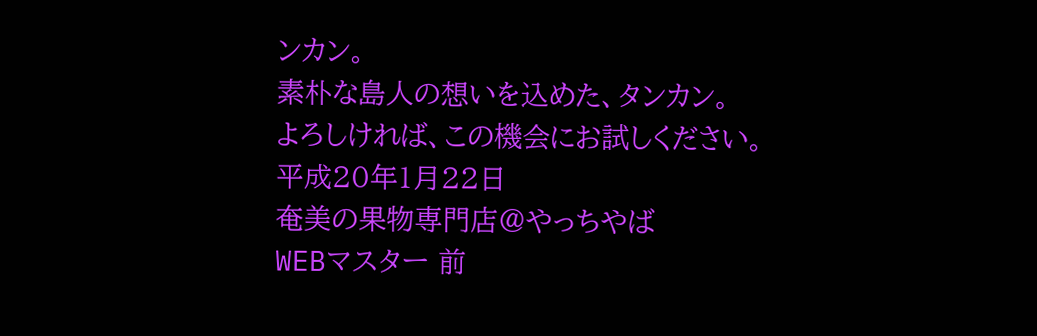ンカン。
素朴な島人の想いを込めた、タンカン。
よろしければ、この機会にお試しください。
平成20年1月22日
奄美の果物専門店@やっちやば
WEBマスター 前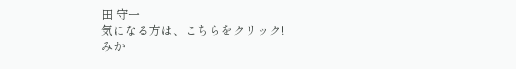田 守一
気になる方は、こちらをクリック!
みか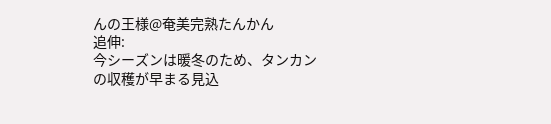んの王様@奄美完熟たんかん
追伸:
今シーズンは暖冬のため、タンカンの収穫が早まる見込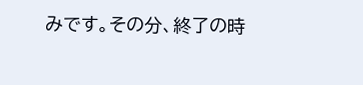みです。その分、終了の時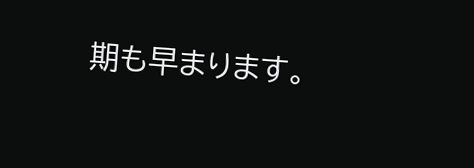期も早まります。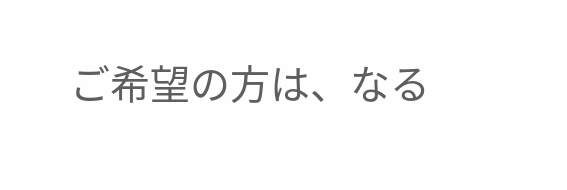ご希望の方は、なる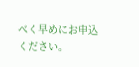べく早めにお申込ください。